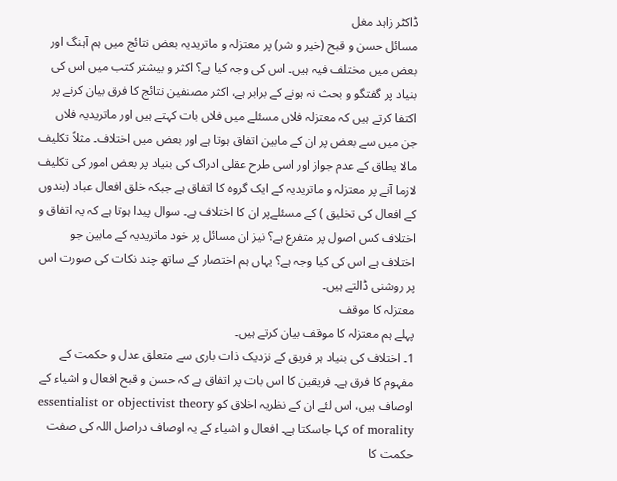ڈاکٹر زاہد مغل
مسائل حسن و قبح (خیر و شر) پر معتزلہ و ماتریدیہ بعض نتائج میں ہم آہنگ اور بعض میں مختلف فیہ ہیں۔ اس کی وجہ کیا ہے؟ اکثر و بیشتر کتب میں اس کی بنیاد پر گفتگو و بحث نہ ہونے کے برابر ہے، اکثر مصنفین نتائج کا فرق بیان کرنے پر اکتفا کرتے ہیں کہ معتزلہ فلاں مسئلے میں فلاں بات کہتے ہیں اور ماتریدیہ فلاں جن میں سے بعض پر ان کے مابین اتفاق ہوتا ہے اور بعض میں اختلاف۔ مثلاً تکلیف مالا یطاق کے عدم جواز اور اسی طرح عقلی ادراک کی بنیاد پر بعض امور کی تکلیف لازما آنے پر معتزلہ و ماتریدیہ کے ایک گروہ کا اتفاق ہے جبکہ خلق افعال عباد (بندوں کے افعال کی تخلیق ) کے مسئلےپر ان کا اختلاف ہے۔ سوال پیدا ہوتا ہے کہ یہ اتفاق و اختلاف کس اصول پر متفرع ہے؟ نیز ان مسائل پر خود ماتریدیہ کے مابین جو اختلاف ہے اس کی کیا وجہ ہے؟ یہاں ہم اختصار کے ساتھ چند نکات کی صورت اس پر روشنی ڈالتے ہیں۔
معتزلہ کا موقف
پہلے ہم معتزلہ کا موقف بیان کرتے ہیں۔
1۔ اختلاف کی بنیاد ہر فریق کے نزدیک ذات باری سے متعلق عدل و حکمت کے مفہوم کا فرق ہے۔ فریقین کا اس بات پر اتفاق ہے کہ حسن و قبح افعال و اشیاء کے اوصاف ہیں، اس لئے ان کے نظریہ اخلاق کو essentialist or objectivist theory of morality کہا جاسکتا ہے۔ افعال و اشیاء کے یہ اوصاف دراصل اللہ کی صفت حکمت کا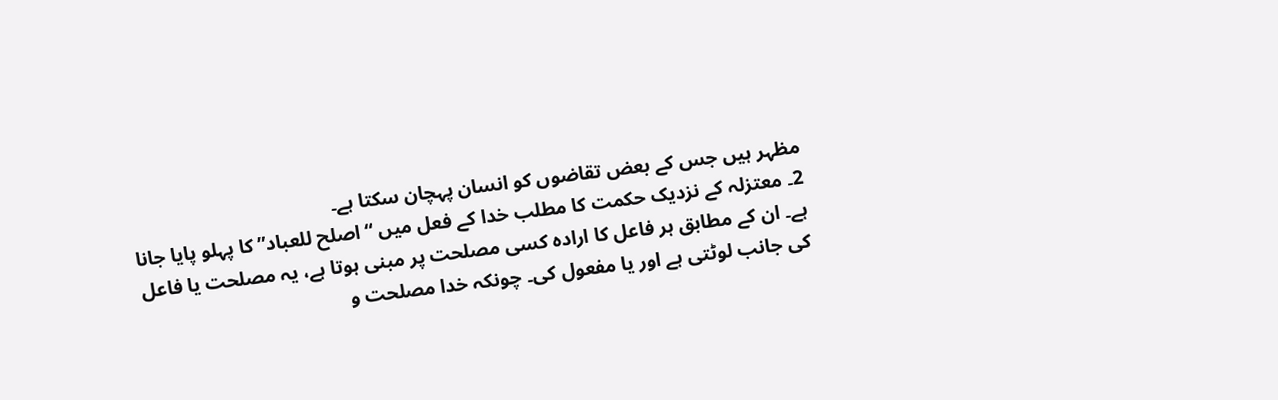مظہر ہیں جس کے بعض تقاضوں کو انسان پہچان سکتا ہے۔
2۔ معتزلہ کے نزدیک حکمت کا مطلب خدا کے فعل میں “اصلح للعباد” کا پہلو پایا جانا ہے۔ ان کے مطابق ہر فاعل کا ارادہ کسی مصلحت پر مبنی ہوتا ہے، یہ مصلحت یا فاعل کی جانب لوٹتی ہے اور یا مفعول کی۔ چونکہ خدا مصلحت و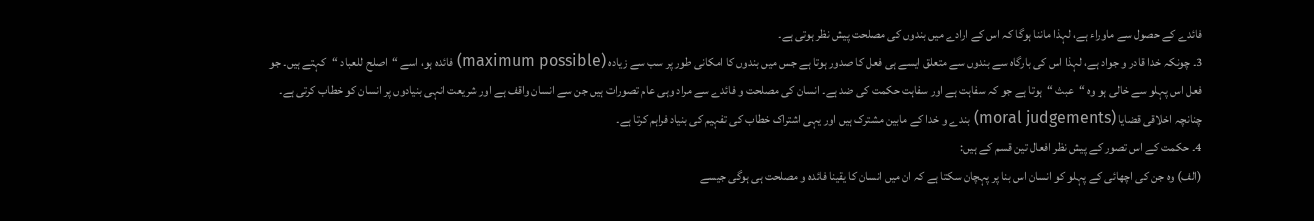فائدے کے حصول سے ماوراء ہے، لہذا ماننا ہوگا کہ اس کے ارادے میں بندوں کی مصلحت پیش نظر ہوتی ہے۔
3۔ چونکہ خدا قادر و جواد ہے، لہذا اس کی بارگاہ سے بندوں سے متعلق ایسے ہی فعل کا صدور ہوتا ہے جس میں بندوں کا امکانی طور پر سب سے زیادہ (maximum possible) فائدہ ہو، اسے “اصلح للعباد “کہتے ہیں۔ جو فعل اس پہلو سے خالی ہو وہ “عبث “ہوتا ہے جو کہ سفاہت ہے اور سفاہت حکمت کی ضد ہے۔ انسان کی مصلحت و فائدے سے مراد وہی عام تصورات ہیں جن سے انسان واقف ہے اور شریعت انہی بنیادوں پر انسان کو خطاب کرتی ہے۔ چنانچہ اخلاقی قضایا (moral judgements) بندے و خدا کے مابین مشترک ہیں اور یہی اشتراک خطاب کی تفہیم کی بنیاد فراہم کرتا ہے۔
4۔ حکمت کے اس تصور کے پیش نظر افعال تین قسم کے ہیں:
(الف) وہ جن کی اچھائی کے پہلو کو انسان اس بنا پر پہچان سکتا ہے کہ ان میں انسان کا یقینا فائدہ و مصلحت ہی ہوگی جیسے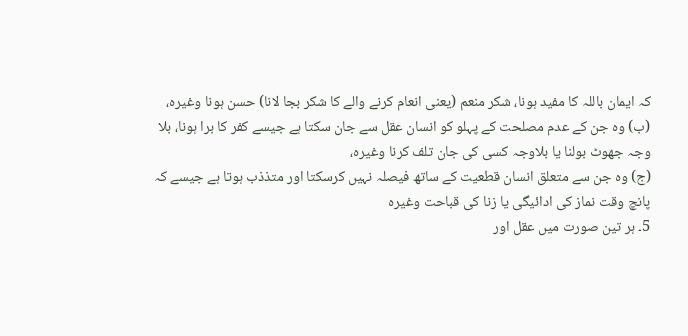کہ ایمان باللہ کا مفید ہونا، شکر منعم (یعنی انعام کرنے والے کا شکر بجا لانا) حسن ہونا وغیرہ،
(ب) وہ جن کے عدم مصلحت کے پہلو کو انسان عقل سے جان سکتا ہے جیسے کفر کا برا ہونا، بلا وجہ جھوٹ بولنا یا بلاوجہ کسی کی جان تلف کرنا وغیرہ،
(ج) وہ جن سے متعلق انسان قطعیت کے ساتھ فیصلہ نہیں کرسکتا اور متذذب ہوتا ہے جیسے کہ پانچ وقت نماز کی ادائیگی یا زنا کی قباحت وغیرہ
5۔ ہر تین صورت میں عقل اور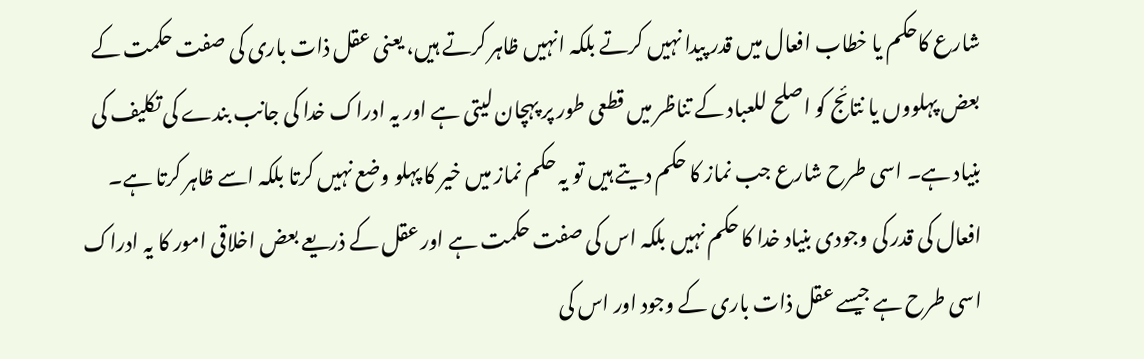شارع کاحکم یا خطاب افعال میں قدر پیدا نہیں کرتے بلکہ انہیں ظاہر کرتے ہیں، یعنی عقل ذات باری کی صفت حکمت کے بعض پہلووں یا نتائج کو اصلح للعباد کے تناظر میں قطعی طور پر پہچان لیتی ہے اور یہ ادراک خدا کی جانب بندے کی تکلیف کی بنیاد ہے۔ اسی طرح شارع جب نماز کا حکم دیتے ہیں تو یہ حکم نماز میں خیر کا پہلو وضع نہیں کرتا بلکہ اسے ظاہر کرتا ہے۔ افعال کی قدر کی وجودی بنیاد خدا کا حکم نہیں بلکہ اس کی صفت حکمت ہے اور عقل کے ذریعے بعض اخلاقی امور کا یہ ادراک اسی طرح ہے جیسے عقل ذات باری کے وجود اور اس کی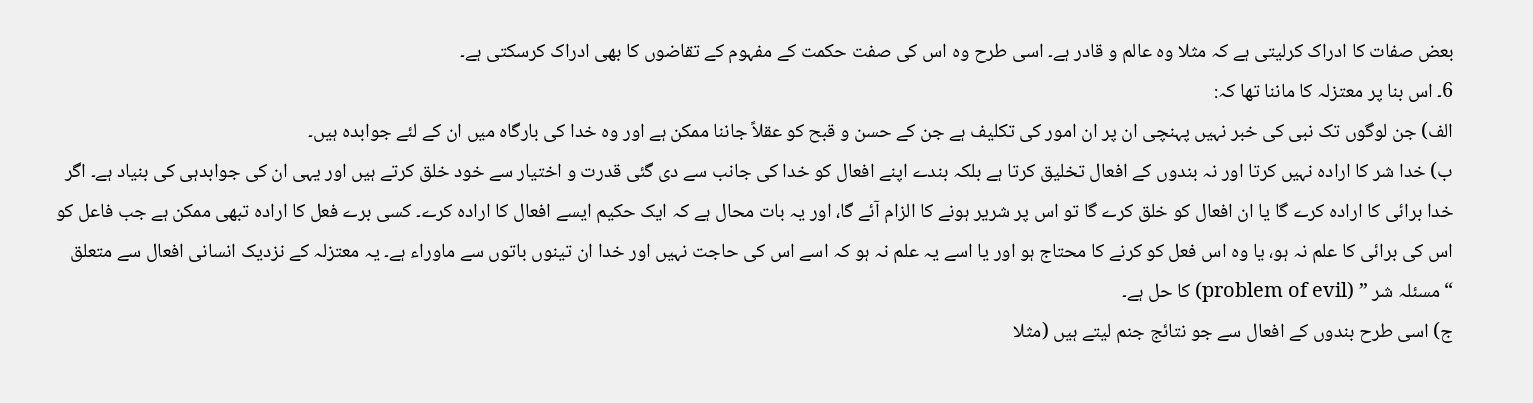بعض صفات کا ادراک کرلیتی ہے کہ مثلا وہ عالم و قادر ہے۔ اسی طرح وہ اس کی صفت حکمت کے مفہوم کے تقاضوں کا بھی ادراک کرسکتی ہے۔
6۔ اس بنا پر معتزلہ کا ماننا تھا کہ:
الف) جن لوگوں تک نبی کی خبر نہیں پہنچی ان پر ان امور کی تکلیف ہے جن کے حسن و قبح کو عقلاً جاننا ممکن ہے اور وہ خدا کی بارگاہ میں ان کے لئے جوابدہ ہیں۔
ب) خدا شر کا ارادہ نہیں کرتا اور نہ بندوں کے افعال تخلیق کرتا ہے بلکہ بندے اپنے افعال کو خدا کی جانب سے دی گئی قدرت و اختیار سے خود خلق کرتے ہیں اور یہی ان کی جوابدہی کی بنیاد ہے۔ اگر خدا برائی کا ارادہ کرے گا یا ان افعال کو خلق کرے گا تو اس پر شریر ہونے کا الزام آئے گا، اور یہ بات محال ہے کہ ایک حکیم ایسے افعال کا ارادہ کرے۔ کسی برے فعل کا ارادہ تبھی ممکن ہے جب فاعل کو اس کی برائی کا علم نہ ہو، یا وہ اس فعل کو کرنے کا محتاج ہو اور یا اسے یہ علم نہ ہو کہ اسے اس کی حاجت نہیں اور خدا ان تینوں باتوں سے ماوراء ہے۔ یہ معتزلہ کے نزدیک انسانی افعال سے متعلق “مسئلہ شر ” (problem of evil) کا حل ہے۔
ج) اسی طرح بندوں کے افعال سے جو نتائج جنم لیتے ہیں (مثلا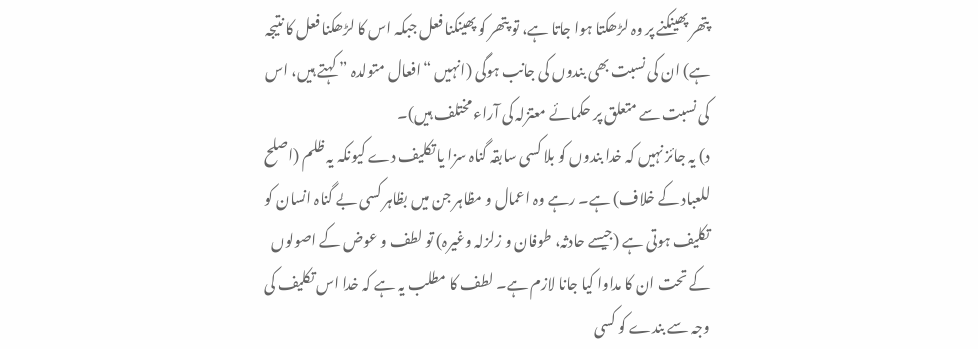پتھر پھینکنے پر وہ لڑھکتا ہوا جاتا ہے، تو پتھر کو پھینکنا فعل جبکہ اس کا لڑھکنا فعل کا نتیجہ ہے) ان کی نسبت بھی بندوں کی جانب ہوگی (انہیں “افعال متولدہ ” کہتے ہیں، اس کی نسبت سے متعلق پر حکمائے معتزلہ کی آراء مختلف ہیں)۔
د) یہ جائز نہیں کہ خدا بندوں کو بلا کسی سابقہ گناہ سزا یا تکلیف دے کیونکہ یہ ظلم (اصلح للعباد کے خلاف) ہے۔ رہے وہ اعمال و مظاہر جن میں بظاہر کسی بے گناہ انسان کو تکلیف ہوتی ہے (جیسے حادثہ، طوفان و زلزلہ وغیرہ) تو لطف و عوض کے اصولوں کے تحت ان کا مداوا کیا جانا لازم ہے۔ لطف کا مطلب یہ ہے کہ خدا اس تکلیف کی وجہ سے بندے کو کسی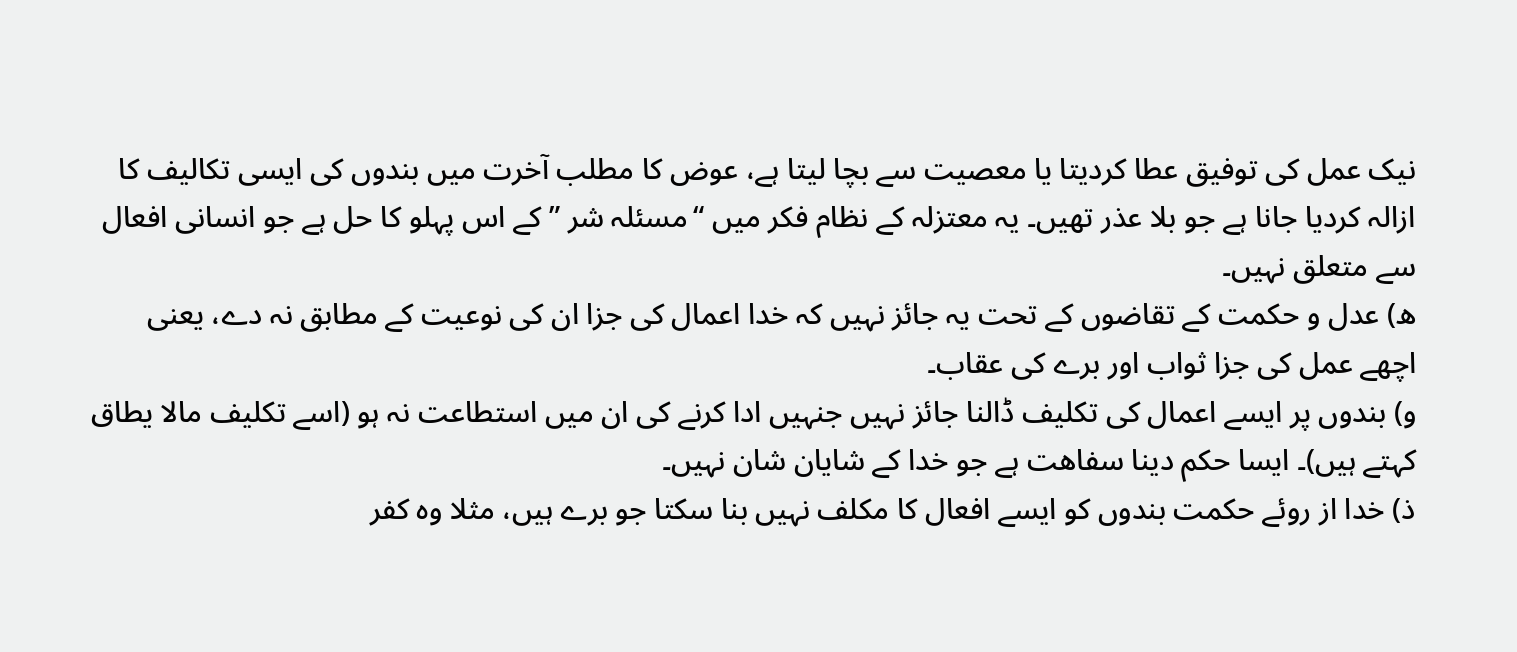نیک عمل کی توفیق عطا کردیتا یا معصیت سے بچا لیتا ہے، عوض کا مطلب آخرت میں بندوں کی ایسی تکالیف کا ازالہ کردیا جانا ہے جو بلا عذر تھیں۔ یہ معتزلہ کے نظام فکر میں “مسئلہ شر ” کے اس پہلو کا حل ہے جو انسانی افعال سے متعلق نہیں۔
ھ) عدل و حکمت کے تقاضوں کے تحت یہ جائز نہیں کہ خدا اعمال کی جزا ان کی نوعیت کے مطابق نہ دے، یعنی اچھے عمل کی جزا ثواب اور برے کی عقاب۔
و) بندوں پر ایسے اعمال کی تکلیف ڈالنا جائز نہیں جنہیں ادا کرنے کی ان میں استطاعت نہ ہو (اسے تکلیف مالا یطاق کہتے ہیں)۔ ایسا حکم دینا سفاھت ہے جو خدا کے شایان شان نہیں۔
ذ) خدا از روئے حکمت بندوں کو ایسے افعال کا مکلف نہیں بنا سکتا جو برے ہیں، مثلا وہ کفر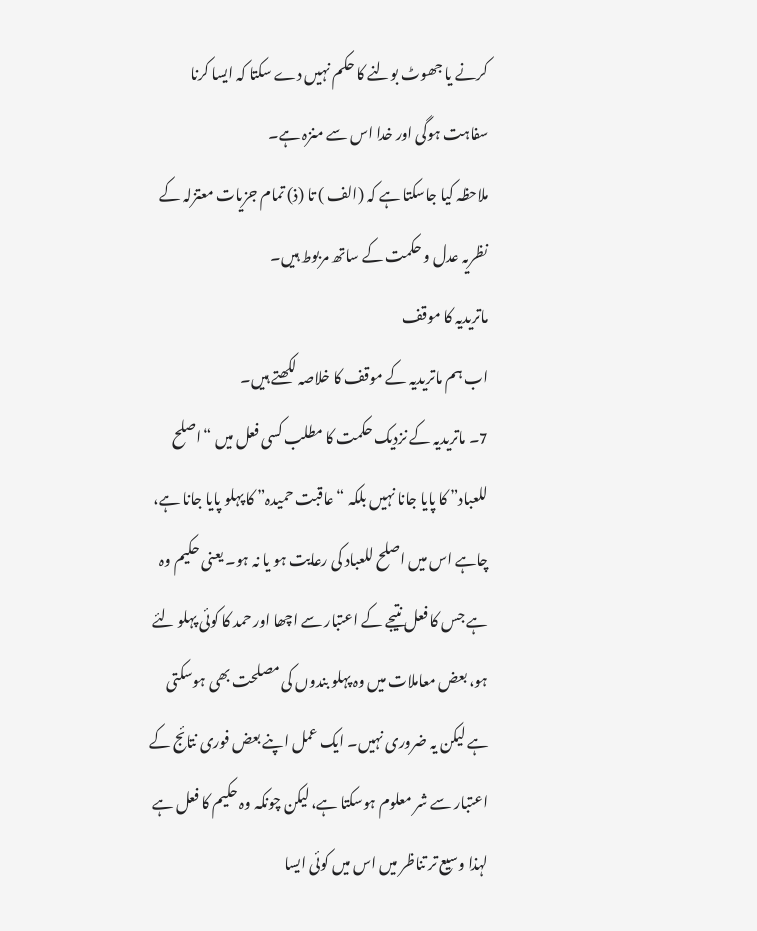کرنے یا جھوٹ بولنے کا حکم نہیں دے سکتا کہ ایسا کرنا سفاہت ہوگی اور خدا اس سے منزہ ہے۔
ملاحظہ کیا جاسکتا ہے کہ (الف ) تا (ذ) تمام جزیات معتزلہ کے نظریہ عدل و حکمت کے ساتھ مربوط ہیں۔
ماتریدیہ کا موقف
اب ہم ماتریدیہ کے موقف کا خلاصہ لکھتے ہیں۔
7۔ ماتریدیہ کے نزدیک حکمت کا مطلب کسی فعل میں “اصلح للعباد” کا پایا جانا نہیں بلکہ “عاقبت حمیدہ” کا پہلو پایا جانا ہے، چاہے اس میں اصلح للعباد کی رعایت ہو یا نہ ہو۔ یعنی حکیم وہ ہے جس کا فعل نتیجے کے اعتبار سے اچھا اور حمد کا کوئی پہلو لئے ہو، بعض معاملات میں وہ پہلو بندوں کی مصلحت بھی ہوسکتی ہے لیکن یہ ضروری نہیں۔ ایک عمل اپنے بعض فوری نتائج کے اعتبار سے شر معلوم ہوسکتا ہے، لیکن چونکہ وہ حکیم کا فعل ہے لہذا وسیع تر تناظر میں اس میں کوئی ایسا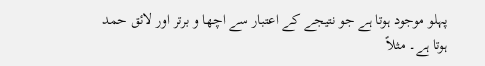پہلو موجود ہوتا ہے جو نتیجے کے اعتبار سے اچھا و برتر اور لائق حمد ہوتا ہے۔ مثلاً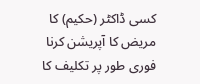کسی ڈاکٹر (حکیم) کا مریض کا آپریشن کرنا فوری طور پر تکلیف کا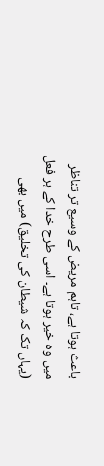باعث ہوتا ہے، تاہم مریض کے وسیع تر تناظر میں وہ خیر ہوتا ہے۔ اسی طرح خدا کے ہر فعل (یہاں تک کہ شیطان کی تخلیق) میں بھی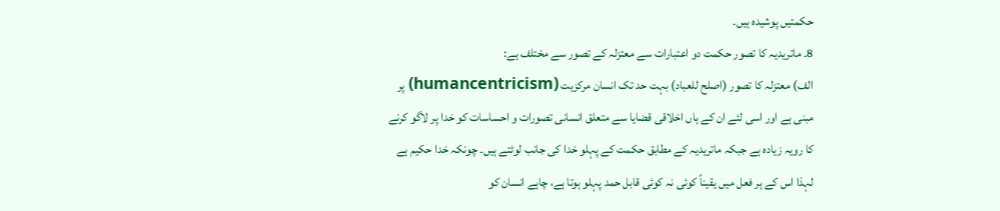حکمتیں پوشیدہ ہیں۔
8۔ ماتریدیہ کا تصور حکمت دو اعتبارات سے معتزلہ کے تصور سے مختلف ہے:
الف) معتزلہ کا تصور (اصلح للعباد) بہت حد تک انسان مرکزیت (humancentricism) پر مبنی ہے اور اسی لئے ان کے ہاں اخلاقی قضایا سے متعلق انسانی تصورات و احساسات کو خدا پر لاگو کرنے کا رویہ زیادہ ہے جبکہ ماتریدیہ کے مطابق حکمت کے پہلو خدا کی جانب لوٹتے ہیں۔ چونکہ خدا حکیم ہے لہذا اس کے ہر فعل میں یقیناً کوئی نہ کوئی قابل حمد پہلو ہوتا ہے، چاہے انسان کو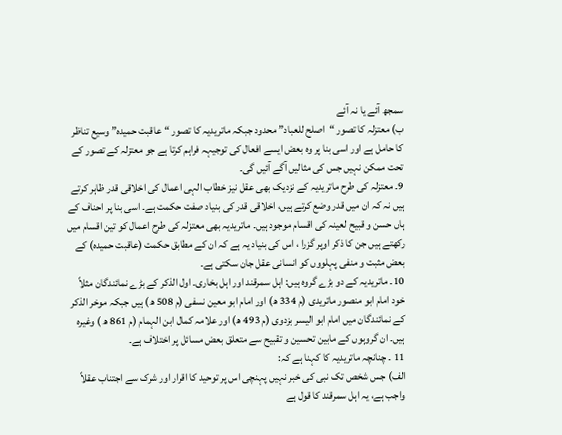سمجھ آئے یا نہ آئے
ب) معتزلہ کا تصور “اصلح للعباد” محدود جبکہ ماتریدیہ کا تصور “عاقبت حمیدہ” وسیع تناظر کا حامل ہے اور اسی بنا پر وہ بعض ایسے افعال کی توجیہہ فراہم کرتا ہے جو معتزلہ کے تصور کے تحت ممکن نہیں جس کی مثالیں آگے آئیں گی۔
9۔ معتزلہ کی طرح ماتریدیہ کے نزدیک بھی عقل نیز خطاب الہی اعمال کی اخلاقی قدر ظاہر کرتے ہیں نہ کہ ان میں قدر وضع کرتے ہیں، اخلاقی قدر کی بنیاد صفت حکمت ہے۔ اسی بنا پر احناف کے ہاں حسن و قبیح لعینہ کی اقسام موجود ہیں۔ ماتریدیہ بھی معتزلہ کی طرح اعمال کو تین اقسام میں رکھتے ہیں جن کا ذکر اوپر گزرا ، اس کی بنیاد یہ ہے کہ ان کے مطابق حکمت (عاقبت حمیدہ) کے بعض مثبت و منفی پہلووں کو انسانی عقل جان سکتی ہے۔
10۔ ماتریدیہ کے دو بڑے گروہ ہیں: اہل سمرقند اور اہل بخاری۔ اول الذکر کے بڑے نمائندگان مثلاً خود امام ابو منصور ماتریدی (م 334 ھ) اور امام ابو معین نسفی (م 508 ھ) ہیں جبکہ موخر الذکر کے نمائندگان میں امام ابو الیسر بزدوی (م 493 ھ) اور علامہ کمال ابن الہمام (م 861 ھ ) وغیرہ ہیں۔ ان گروہوں کے مابین تحسین و تقبیح سے متعلق بعض مسائل پر اختلاف ہے۔
11 ۔ چنانچہ ماتریدیہ کا کہنا ہے کہ:
الف) جس شخص تک نبی کی خبر نہیں پہنچی اس پر توحید کا اقرار اور شرک سے اجتناب عقلاً واجب ہے، یہ اہل سمرقند کا قول ہے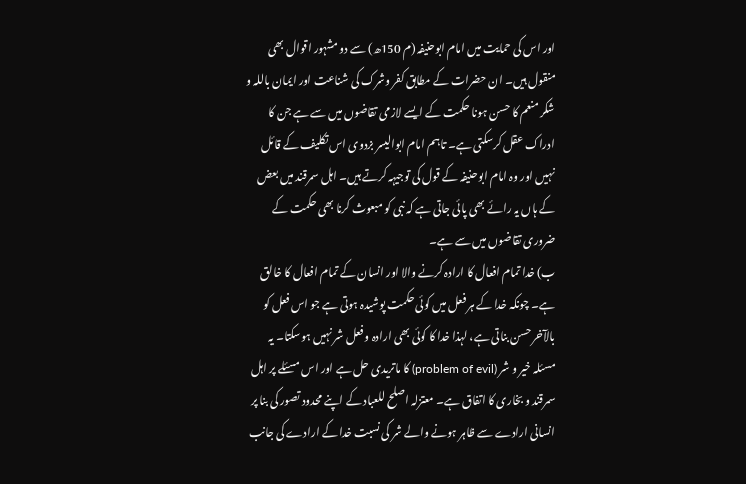اور اس کی حمایت میں امام ابوحنیفہ (م 150ھ) سے دو مشہور اقوال بھی منقول ہیں۔ ان حضرات کے مطابق کفر وشرک کی شناعت اور ایمان باللہ و شکر منعم کا حسن ہونا حکمت کے ایسے لازمی تقاضوں میں سے ہے جن کا ادراک عقل کرسکتی ہے۔ تاہم امام ابوالیسر بزدوی اس تکلیف کے قائل نہیں اور وہ امام ابوحنیفہ کے قول کی توجیہہ کرتے ہیں۔ اہل سمرقند میں بعض کے ہاں یہ رائے بھی پائی جاتی ہے کہ نبی کو مبعوث کرنا بھی حکمت کے ضروری تقاضوں میں سے ہے۔
ب) خدا تمام افعال کا ارادہ کرنے والا اور انسان کے تمام افعال کا خالق ہے۔ چونکہ خدا کے ہر فعل میں کوئی حکمت پوشیدہ ہوتی ہے جو اس فعل کو بالآخر حسن بناتی ہے، لہذا خدا کا کوئی بھی ارادہ و فعل شر نہیں ہوسکتا۔ یہ مسئلہ خیر و شر (problem of evil) کا ماتریدی حل ہے اور اس مسئلے پر اہل سمرقند و بخاری کا اتفاق ہے۔ معتزلہ اصلح للعباد کے اپنے محدود تصور کی بنا پر انسانی ارادے سے ظاہر ہونے والے شر کی نسبت خدا کے ارادے کی جانب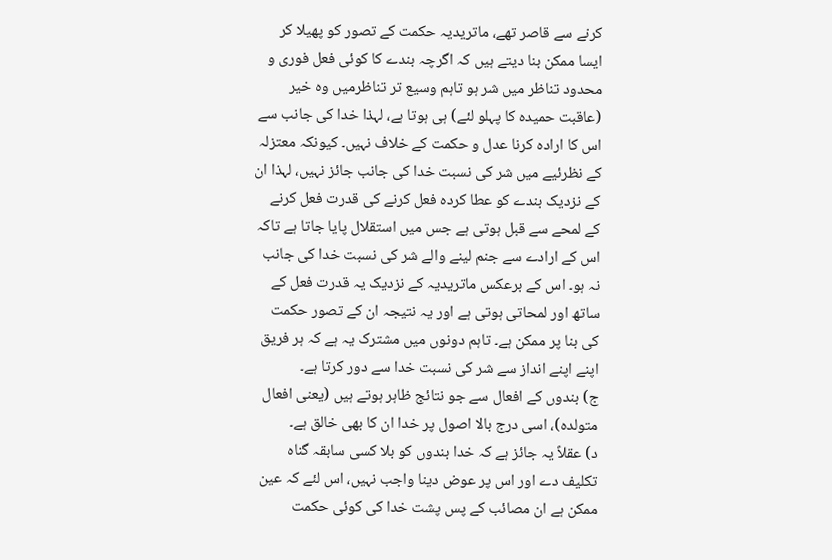کرنے سے قاصر تھے، ماتریدیہ حکمت کے تصور کو پھیلا کر ایسا ممکن بنا دیتے ہیں کہ اگرچہ بندے کا کوئی فعل فوری و محدود تناظر میں شر ہو تاہم وسیع تر تناظرمیں وہ خیر (عاقبت حمیدہ کا پہلو لئے) ہی ہوتا ہے، لہذا خدا کی جانب سے اس کا ارادہ کرنا عدل و حکمت کے خلاف نہیں۔ کیونکہ معتزلہ کے نظرئیے میں شر کی نسبت خدا کی جانب جائز نہیں، لہذا ان کے نزدیک بندے کو عطا کردہ فعل کرنے کی قدرت فعل کرنے کے لمحے سے قبل ہوتی ہے جس میں استقلال پایا جاتا ہے تاکہ اس کے ارادے سے جنم لینے والے شر کی نسبت خدا کی جانب نہ ہو۔ اس کے برعکس ماتریدیہ کے نزدیک یہ قدرت فعل کے ساتھ اور لمحاتی ہوتی ہے اور یہ نتیجہ ان کے تصور حکمت کی بنا پر ممکن ہے۔ تاہم دونوں میں مشترک یہ ہے کہ ہر فریق اپنے اپنے انداز سے شر کی نسبت خدا سے دور کرتا ہے۔
ج) بندوں کے افعال سے جو نتائج ظاہر ہوتے ہیں (یعنی افعال متولدہ)، اسی درج بالا اصول پر خدا ان کا بھی خالق ہے۔
د) عقلاً یہ جائز ہے کہ خدا بندوں کو بلا کسی سابقہ گناہ تکلیف دے اور اس پر عوض دینا واجب نہیں، اس لئے کہ عین ممکن ہے ان مصائب کے پس پشت خدا کی کوئی حکمت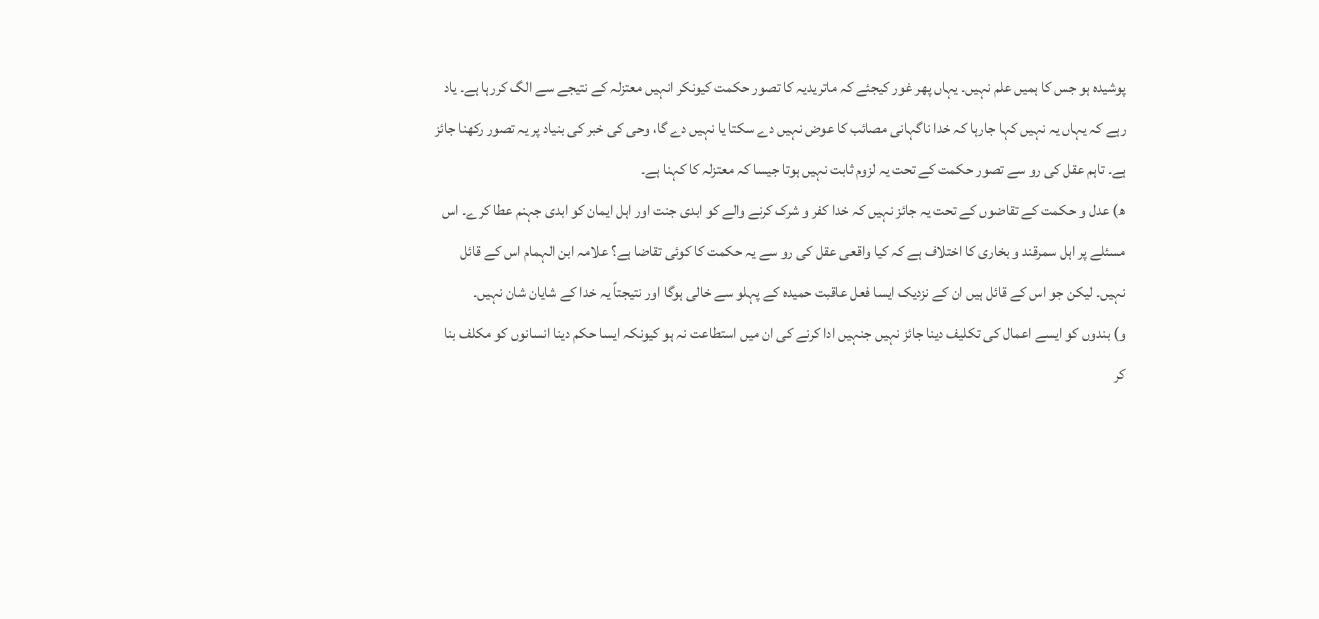پوشیدہ ہو جس کا ہمیں علم نہیں۔ یہاں پھر غور کیجئے کہ ماتریدیہ کا تصور حکمت کیونکر انہیں معتزلہ کے نتیجے سے الگ کررہا ہے۔ یاد رہے کہ یہاں یہ نہیں کہا جارہا کہ خدا ناگہانی مصائب کا عوض نہیں دے سکتا یا نہیں دے گا، وحی کی خبر کی بنیاد پر یہ تصور رکھنا جائز ہے۔ تاہم عقل کی رو سے تصور حکمت کے تحت یہ لزوم ثابت نہیں ہوتا جیسا کہ معتزلہ کا کہنا ہے۔
ھ) عدل و حکمت کے تقاضوں کے تحت یہ جائز نہیں کہ خدا کفر و شرک کرنے والے کو ابدی جنت اور اہل ایمان کو ابدی جہنم عطا کرے۔ اس مسئلے پر اہل سمرقند و بخاری کا اختلاف ہے کہ کیا واقعی عقل کی رو سے یہ حکمت کا کوئی تقاضا ہے؟ علامہ ابن الہمام اس کے قائل نہیں۔ لیکن جو اس کے قائل ہیں ان کے نزدیک ایسا فعل عاقبت حمیدہ کے پہلو سے خالی ہوگا اور نتیجتاً یہ خدا کے شایان شان نہیں۔
و) بندوں کو ایسے اعمال کی تکلیف دینا جائز نہیں جنہیں ادا کرنے کی ان میں استطاعت نہ ہو کیونکہ ایسا حکم دینا انسانوں کو مکلف بنا کر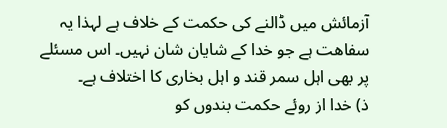آزمائش میں ڈالنے کی حکمت کے خلاف ہے لہذا یہ سفاھت ہے جو خدا کے شایان شان نہیں۔ اس مسئلے پر بھی اہل سمر قند و اہل بخاری کا اختلاف ہے۔
ذ) خدا از روئے حکمت بندوں کو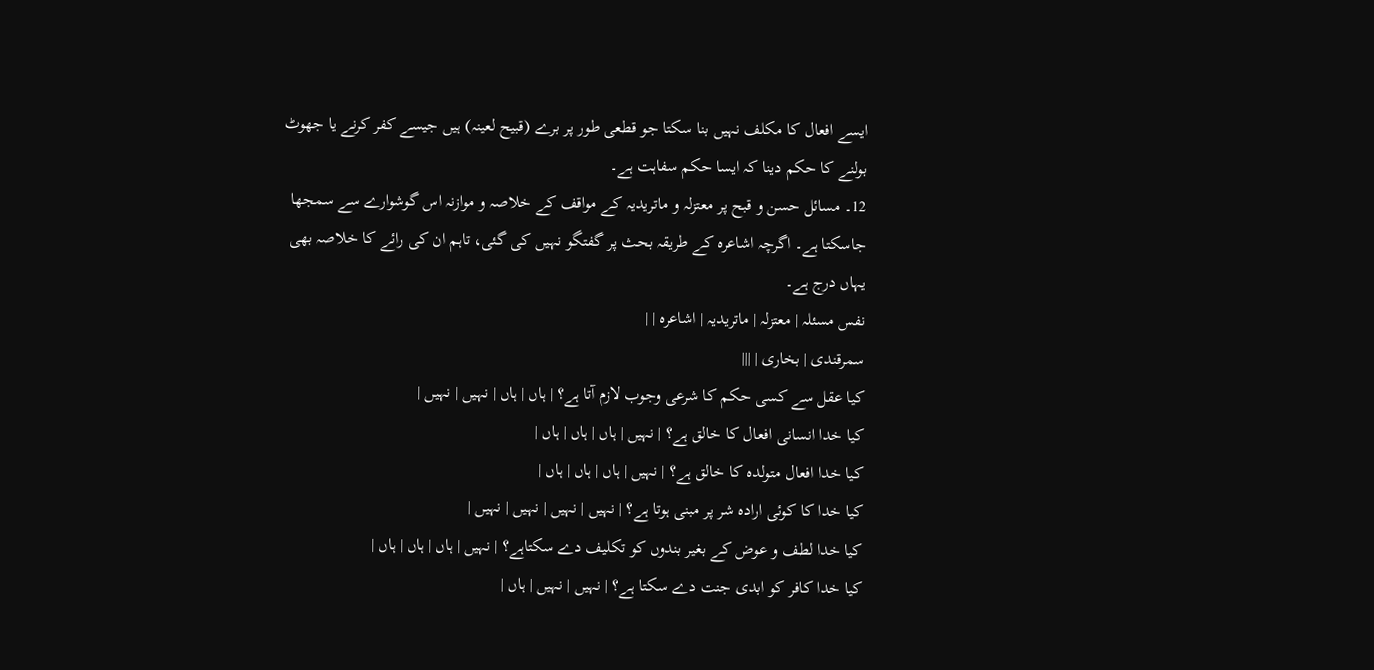ایسے افعال کا مکلف نہیں بنا سکتا جو قطعی طور پر برے (قبیح لعینہ) ہیں جیسے کفر کرنے یا جھوٹ بولنے کا حکم دینا کہ ایسا حکم سفاہت ہے۔
12۔ مسائل حسن و قبح پر معتزلہ و ماتریدیہ کے مواقف کے خلاصہ و موازنہ اس گوشوارے سے سمجھا جاسکتا ہے۔ اگرچہ اشاعرہ کے طریقہ بحث پر گفتگو نہیں کی گئی، تاہم ان کی رائے کا خلاصہ بھی یہاں درج ہے۔
نفس مسئلہ | معتزلہ | ماتریدیہ | اشاعرہ | |
سمرقندی | بخاری | |||
کیا عقل سے کسی حکم کا شرعی وجوب لازم آتا ہے؟ | ہاں | ہاں | نہیں | نہیں |
کیا خدا انسانی افعال کا خالق ہے؟ | نہیں | ہاں | ہاں | ہاں |
کیا خدا افعال متولدہ کا خالق ہے؟ | نہیں | ہاں | ہاں | ہاں |
کیا خدا کا کوئی ارادہ شر پر مبنی ہوتا ہے؟ | نہیں | نہیں | نہیں | نہیں |
کیا خدا لطف و عوض کے بغیر بندوں کو تکلیف دے سکتاہے؟ | نہیں | ہاں | ہاں | ہاں |
کیا خدا کافر کو ابدی جنت دے سکتا ہے؟ | نہیں | نہیں | ہاں |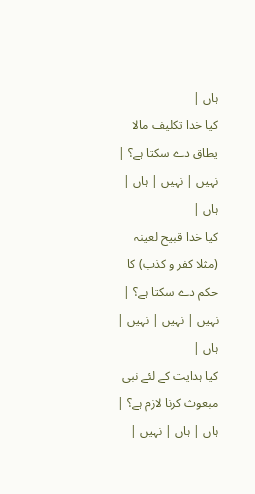ہاں |
کیا خدا تکلیف مالا یطاق دے سکتا ہے؟ | نہیں | نہیں | ہاں | ہاں |
کیا خدا قبیح لعینہ (مثلا کفر و کذب) کا حکم دے سکتا ہے؟ | نہیں | نہیں | نہیں | ہاں |
کیا ہدایت کے لئے نبی مبعوث کرنا لازم ہے؟ | ہاں | ہاں | نہیں |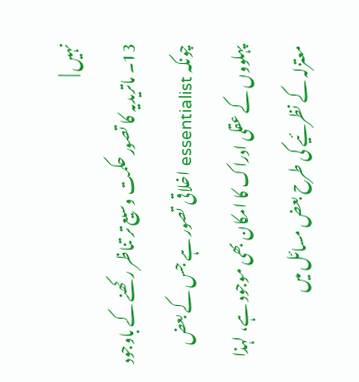نہیں |
13۔ ماتریدیہ کا تصور حکمت وسیع تر تناظر رکھنے کے باوجود چونکہ essentialist اخلاقی تصور ہے جس کے بعض پہلووں کے عقلی ادراک کا امکان بھی موجود ہے، لہذا معتزلہ کے نظرئیے کی طرح بعض مسائل میں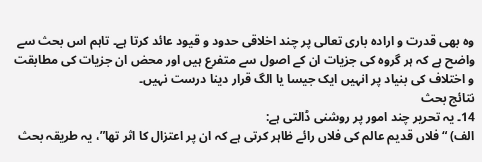وہ بھی قدرت و ارادہ باری تعالی پر چند اخلاقی حدود و قیود عائد کرتا ہے۔ تاہم اس بحث سے واضح ہے کہ ہر گروہ کی جزیات ان کے اصول سے متفرع ہیں اور محض ان جزیات کی مطابقت و اختلاف کی بنیاد پر انہیں ایک جیسا یا الگ قرار دینا درست نہیں۔
نتائج بحث
14۔ یہ تحریر چند امور پر روشنی ڈالتی ہے:
الف) “فلاں قدیم عالم کی فلاں رائے ظاہر کرتی ہے کہ ان پر اعتزال کا اثر تھا”، یہ طریقہ بحث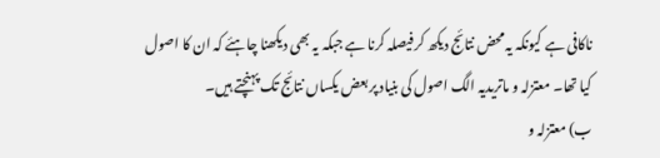ناکافی ہے کیونکہ یہ محض نتائج دیکھ کر فیصلہ کرنا ہے جبکہ یہ بھی دیکھنا چاہئے کہ ان کا اصول کیا تھا۔ معتزلہ و ماتریدیہ الگ اصول کی بنیاد پر بعض یکساں نتائج تک پہنچتے ہیں۔
ب) معتزلہ و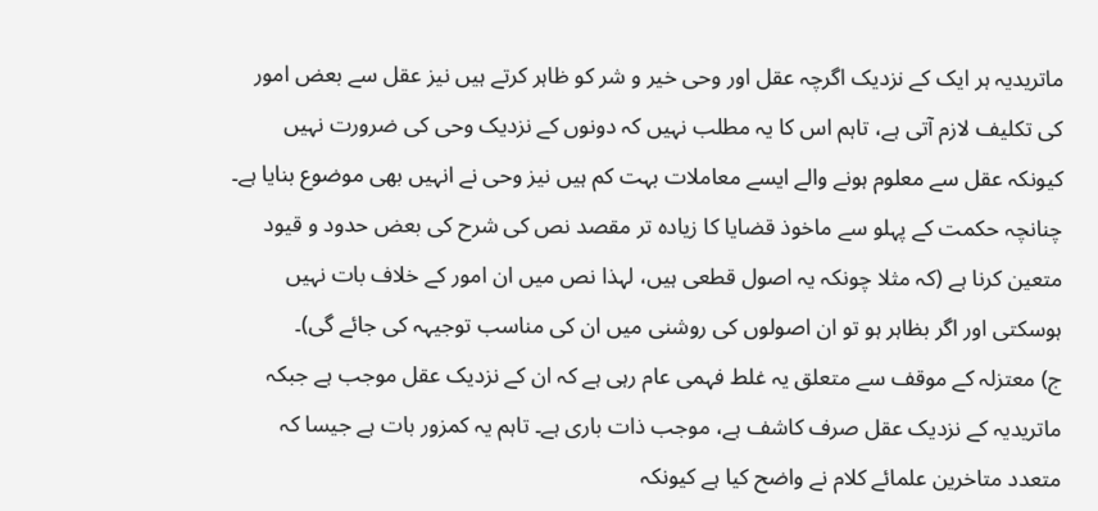ماتریدیہ ہر ایک کے نزدیک اگرچہ عقل اور وحی خیر و شر کو ظاہر کرتے ہیں نیز عقل سے بعض امور کی تکلیف لازم آتی ہے، تاہم اس کا یہ مطلب نہیں کہ دونوں کے نزدیک وحی کی ضرورت نہیں کیونکہ عقل سے معلوم ہونے والے ایسے معاملات بہت کم ہیں نیز وحی نے انہیں بھی موضوع بنایا ہے۔ چنانچہ حکمت کے پہلو سے ماخوذ قضایا کا زیادہ تر مقصد نص کی شرح کی بعض حدود و قیود متعین کرنا ہے (کہ مثلا چونکہ یہ اصول قطعی ہیں، لہذا نص میں ان امور کے خلاف بات نہیں ہوسکتی اور اگر بظاہر ہو تو ان اصولوں کی روشنی میں ان کی مناسب توجیہہ کی جائے گی)۔
ج) معتزلہ کے موقف سے متعلق یہ غلط فہمی عام رہی ہے کہ ان کے نزدیک عقل موجب ہے جبکہ ماتریدیہ کے نزدیک عقل صرف کاشف ہے، موجب ذات باری ہے۔ تاہم یہ کمزور بات ہے جیسا کہ متعدد متاخرین علمائے کلام نے واضح کیا ہے کیونکہ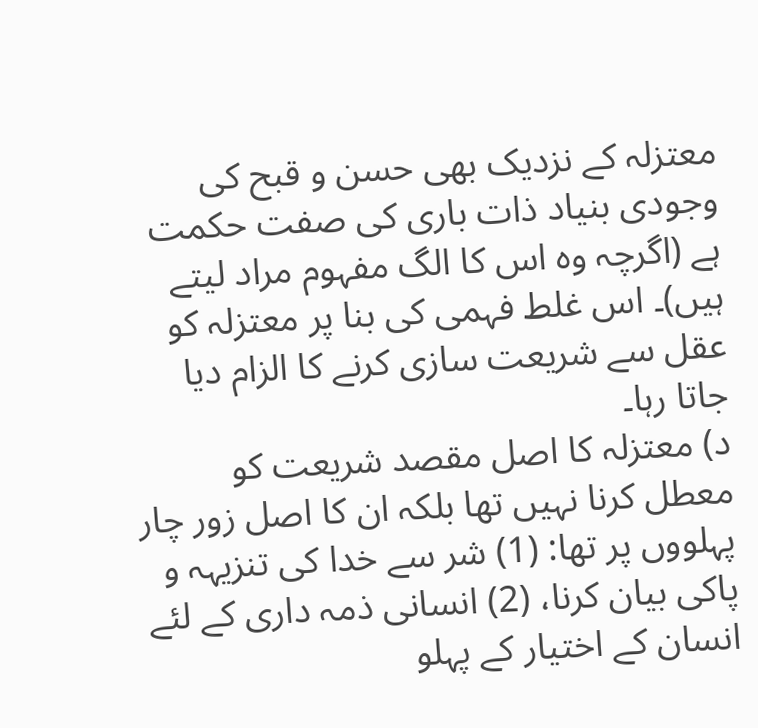معتزلہ کے نزدیک بھی حسن و قبح کی وجودی بنیاد ذات باری کی صفت حکمت ہے (اگرچہ وہ اس کا الگ مفہوم مراد لیتے ہیں)۔ اس غلط فہمی کی بنا پر معتزلہ کو عقل سے شریعت سازی کرنے کا الزام دیا جاتا رہا۔
د) معتزلہ کا اصل مقصد شریعت کو معطل کرنا نہیں تھا بلکہ ان کا اصل زور چار پہلووں پر تھا: (1) شر سے خدا کی تنزیہہ و پاکی بیان کرنا، (2) انسانی ذمہ داری کے لئے انسان کے اختیار کے پہلو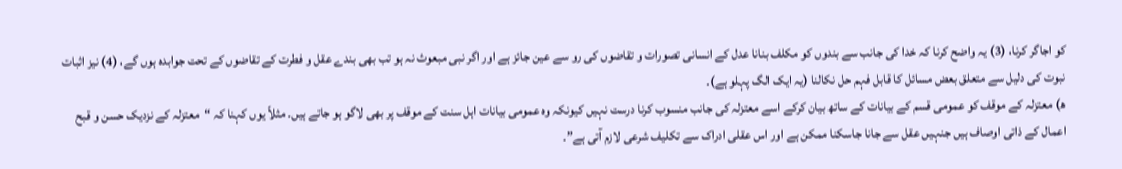کو اجاگر کرنا، (3) یہ واضح کرنا کہ خدا کی جانب سے بندوں کو مکلف بنانا عدل کے انسانی تصورات و تقاضوں کی رو سے عین جائز ہے اور اگر نبی مبعوث نہ ہو تب بھی بندے عقل و فطرت کے تقاضوں کے تحت جوابدہ ہوں گے، (4) نیز اثبات نبوت کی دلیل سے متعلق بعض مسائل کا قابل فہم حل نکالنا (یہ ایک الگ پہلو ہے)۔
ھ) معتزلہ کے موقف کو عمومی قسم کے بیانات کے ساتھ بیان کرکے اسے معتزلہ کی جانب منسوب کرنا درست نہیں کیونکہ وہ عمومی بیانات اہل سنت کے موقف پر بھی لاگو ہو جاتے ہیں۔ مثلاً یوں کہنا کہ “معتزلہ کے نزدیک حسن و قبح اعمال کے ذاتی اوصاف ہیں جنہیں عقل سے جانا جاسکنا ممکن ہے اور اس عقلی ادراک سے تکلیف شرعی لازم آتی ہے”۔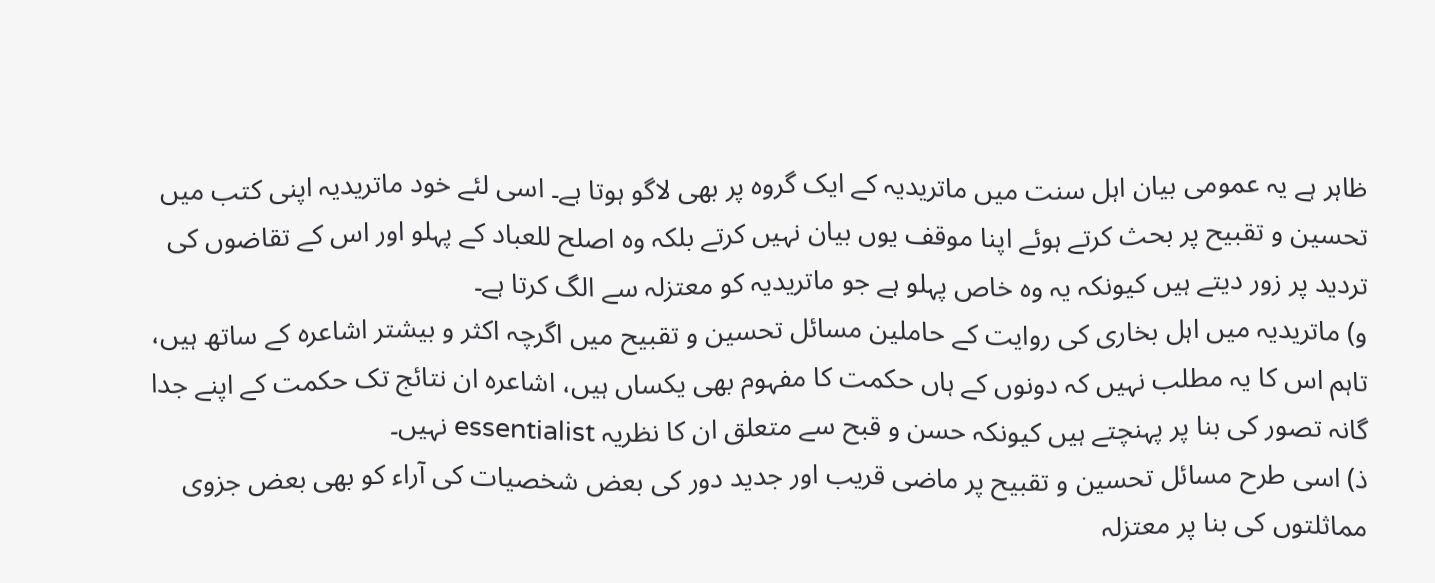ظاہر ہے یہ عمومی بیان اہل سنت میں ماتریدیہ کے ایک گروہ پر بھی لاگو ہوتا ہے۔ اسی لئے خود ماتریدیہ اپنی کتب میں تحسین و تقبیح پر بحث کرتے ہوئے اپنا موقف یوں بیان نہیں کرتے بلکہ وہ اصلح للعباد کے پہلو اور اس کے تقاضوں کی تردید پر زور دیتے ہیں کیونکہ یہ وہ خاص پہلو ہے جو ماتریدیہ کو معتزلہ سے الگ کرتا ہے۔
و) ماتریدیہ میں اہل بخاری کی روایت کے حاملین مسائل تحسین و تقبیح میں اگرچہ اکثر و بیشتر اشاعرہ کے ساتھ ہیں، تاہم اس کا یہ مطلب نہیں کہ دونوں کے ہاں حکمت کا مفہوم بھی یکساں ہیں، اشاعرہ ان نتائج تک حکمت کے اپنے جدا گانہ تصور کی بنا پر پہنچتے ہیں کیونکہ حسن و قبح سے متعلق ان کا نظریہ essentialist نہیں۔
ذ) اسی طرح مسائل تحسین و تقبیح پر ماضی قریب اور جدید دور کی بعض شخصیات کی آراء کو بھی بعض جزوی مماثلتوں کی بنا پر معتزلہ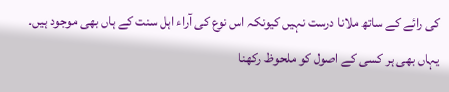کی رائے کے ساتھ ملانا درست نہیں کیونکہ اس نوع کی آراء اہل سنت کے ہاں بھی موجود ہیں۔ یہاں بھی ہر کسی کے اصول کو ملحوظ رکھنا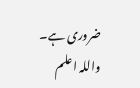ضروری ہے۔
واللہ اعلم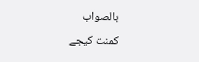بالصواب
کمنت کیجے